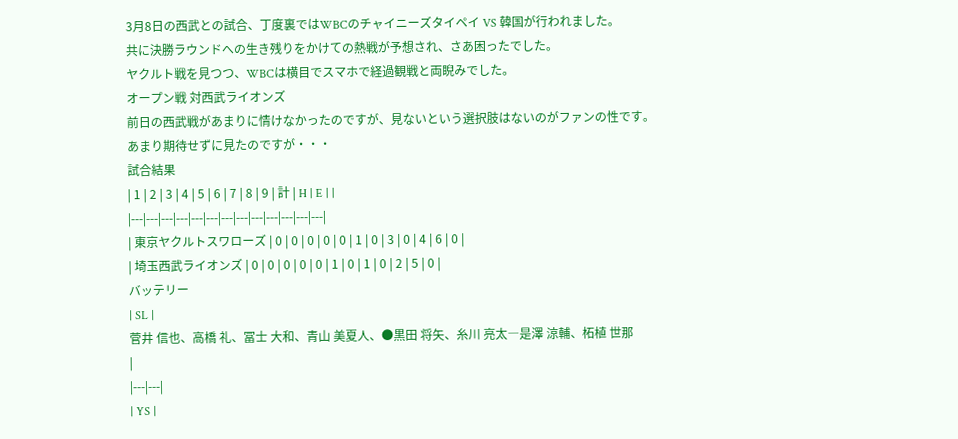3月8日の西武との試合、丁度裏ではWBCのチャイニーズタイペイ VS 韓国が行われました。
共に決勝ラウンドへの生き残りをかけての熱戦が予想され、さあ困ったでした。
ヤクルト戦を見つつ、WBCは横目でスマホで経過観戦と両睨みでした。
オープン戦 対西武ライオンズ
前日の西武戦があまりに情けなかったのですが、見ないという選択肢はないのがファンの性です。
あまり期待せずに見たのですが・・・
試合結果
| 1 | 2 | 3 | 4 | 5 | 6 | 7 | 8 | 9 | 計 | H | E | |
|---|---|---|---|---|---|---|---|---|---|---|---|---|
| 東京ヤクルトスワローズ | 0 | 0 | 0 | 0 | 0 | 1 | 0 | 3 | 0 | 4 | 6 | 0 |
| 埼玉西武ライオンズ | 0 | 0 | 0 | 0 | 0 | 1 | 0 | 1 | 0 | 2 | 5 | 0 |
バッテリー
| SL |
菅井 信也、高橋 礼、冨士 大和、青山 美夏人、●黒田 将矢、糸川 亮太―是澤 涼輔、柘植 世那
|
|---|---|
| YS |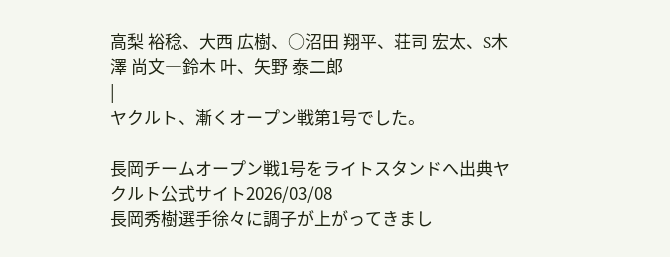高梨 裕稔、大西 広樹、○沼田 翔平、荘司 宏太、S木澤 尚文―鈴木 叶、矢野 泰二郎
|
ヤクルト、漸くオープン戦第1号でした。

長岡チームオープン戦1号をライトスタンドへ出典ヤクルト公式サイト2026/03/08
長岡秀樹選手徐々に調子が上がってきまし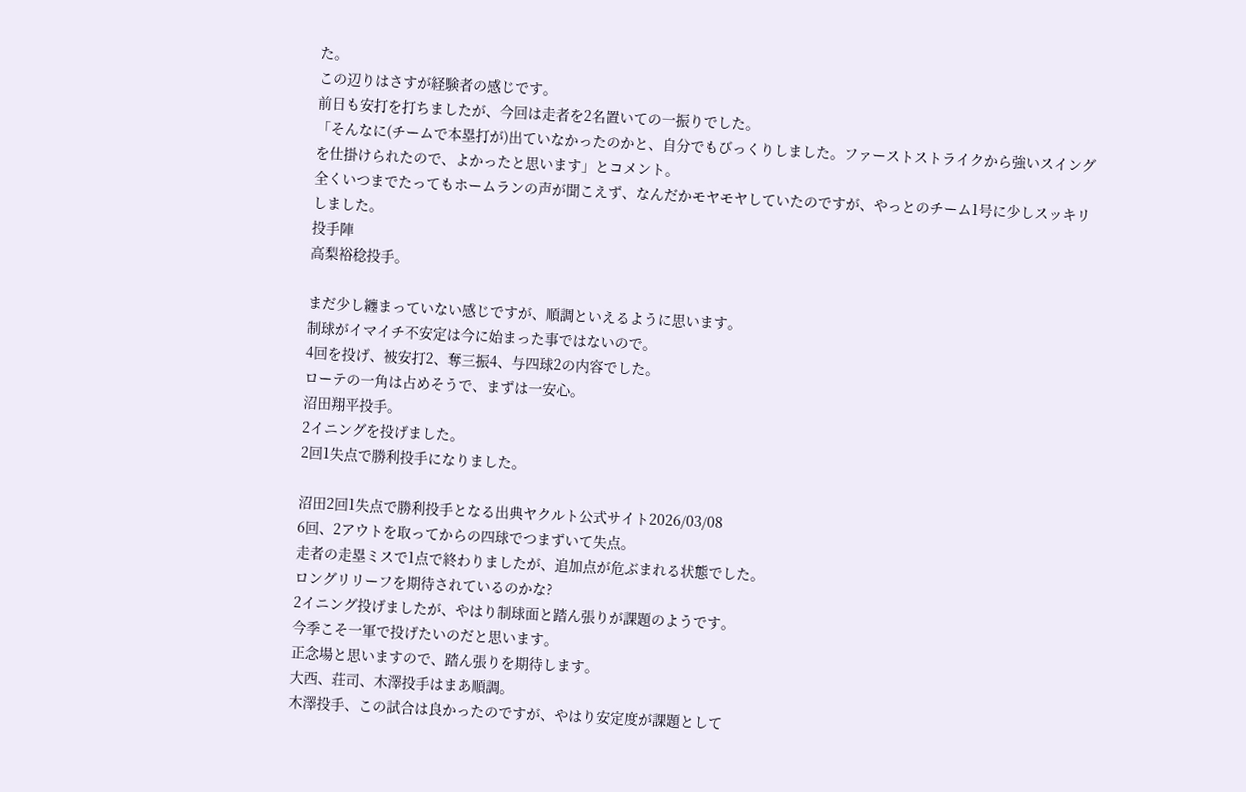た。
この辺りはさすが経験者の感じです。
前日も安打を打ちましたが、今回は走者を2名置いての一振りでした。
「そんなに(チームで本塁打が)出ていなかったのかと、自分でもびっくりしました。ファーストストライクから強いスイングを仕掛けられたので、よかったと思います」とコメント。
全くいつまでたってもホームランの声が聞こえず、なんだかモヤモヤしていたのですが、やっとのチーム1号に少しスッキリしました。
投手陣
高梨裕稔投手。

まだ少し纏まっていない感じですが、順調といえるように思います。
制球がイマイチ不安定は今に始まった事ではないので。
4回を投げ、被安打2、奪三振4、与四球2の内容でした。
ローテの一角は占めそうで、まずは一安心。
沼田翔平投手。
2イニングを投げました。
2回1失点で勝利投手になりました。

沼田2回1失点で勝利投手となる出典ヤクルト公式サイト2026/03/08
6回、2アウトを取ってからの四球でつまずいて失点。
走者の走塁ミスで1点で終わりましたが、追加点が危ぶまれる状態でした。
ロングリリーフを期待されているのかな?
2イニング投げましたが、やはり制球面と踏ん張りが課題のようです。
今季こそ一軍で投げたいのだと思います。
正念場と思いますので、踏ん張りを期待します。
大西、荘司、木澤投手はまあ順調。
木澤投手、この試合は良かったのですが、やはり安定度が課題として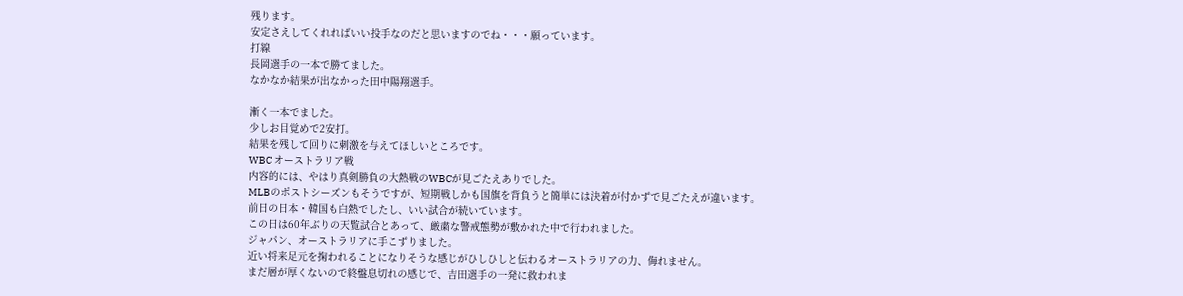残ります。
安定さえしてくれればいい投手なのだと思いますのでね・・・願っています。
打線
長岡選手の一本で勝てました。
なかなか結果が出なかった田中陽翔選手。

漸く一本でました。
少しお目覚めで2安打。
結果を残して回りに刺激を与えてほしいところです。
WBC オーストラリア戦
内容的には、やはり真剣勝負の大熱戦のWBCが見ごたえありでした。
MLBのポストシーズンもそうですが、短期戦しかも国旗を背負うと簡単には決着が付かずで見ごたえが違います。
前日の日本・韓国も白熱でしたし、いい試合が続いています。
この日は60年ぶりの天覧試合とあって、厳粛な警戒態勢が敷かれた中で行われました。
ジャパン、オーストラリアに手こずりました。
近い将来足元を掬われることになりそうな感じがひしひしと伝わるオーストラリアの力、侮れません。
まだ層が厚くないので終盤息切れの感じで、吉田選手の一発に救われま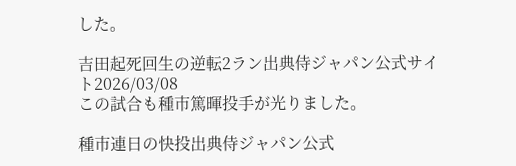した。

吉田起死回生の逆転2ラン出典侍ジャパン公式サイト2026/03/08
この試合も種市篤暉投手が光りました。

種市連日の快投出典侍ジャパン公式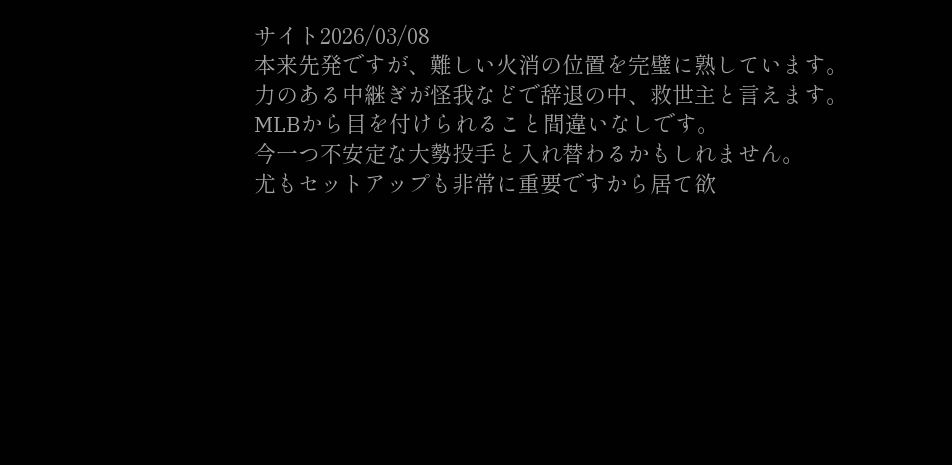サイト2026/03/08
本来先発ですが、難しい火消の位置を完璧に熟しています。
力のある中継ぎが怪我などで辞退の中、救世主と言えます。
MLBから目を付けられること間違いなしです。
今一つ不安定な大勢投手と入れ替わるかもしれません。
尤もセットアップも非常に重要ですから居て欲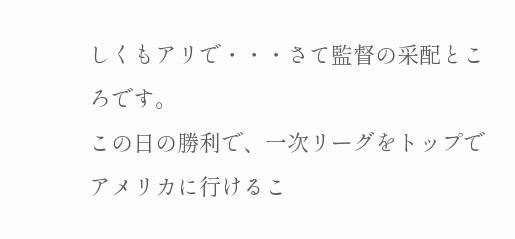しくもアリで・・・さて監督の采配ところです。
この日の勝利で、一次リーグをトップでアメリカに行けるこ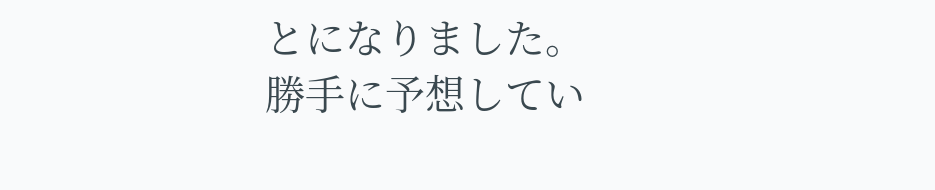とになりました。
勝手に予想してい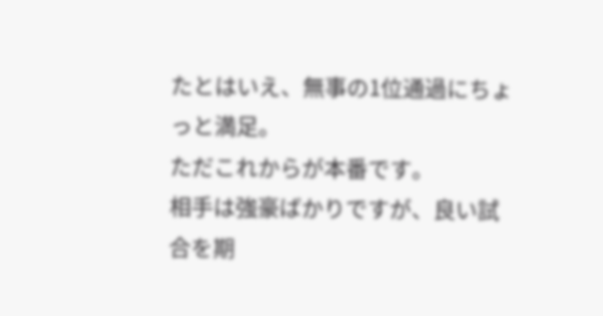たとはいえ、無事の1位通過にちょっと満足。
ただこれからが本番です。
相手は強豪ばかりですが、良い試合を期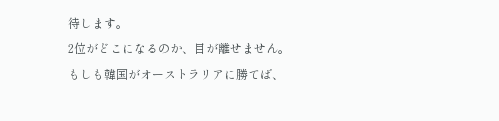待します。
2位がどこになるのか、目が離せません。
もしも韓国がオーストラリアに勝てば、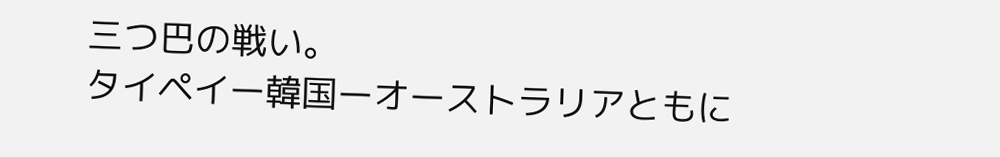三つ巴の戦い。
タイペイー韓国ーオーストラリアともに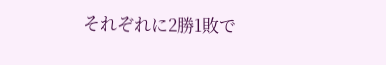それぞれに2勝1敗で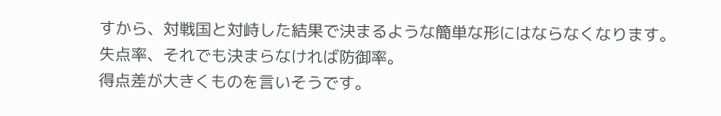すから、対戦国と対峙した結果で決まるような簡単な形にはならなくなります。
失点率、それでも決まらなければ防御率。
得点差が大きくものを言いそうです。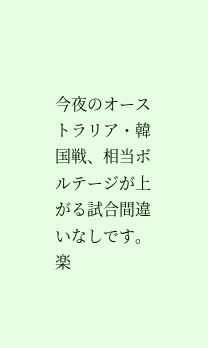今夜のオーストラリア・韓国戦、相当ボルテージが上がる試合間違いなしです。
楽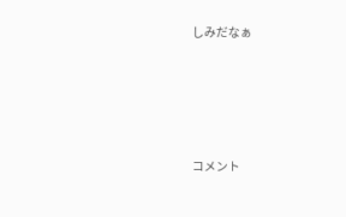しみだなぁ





コメント